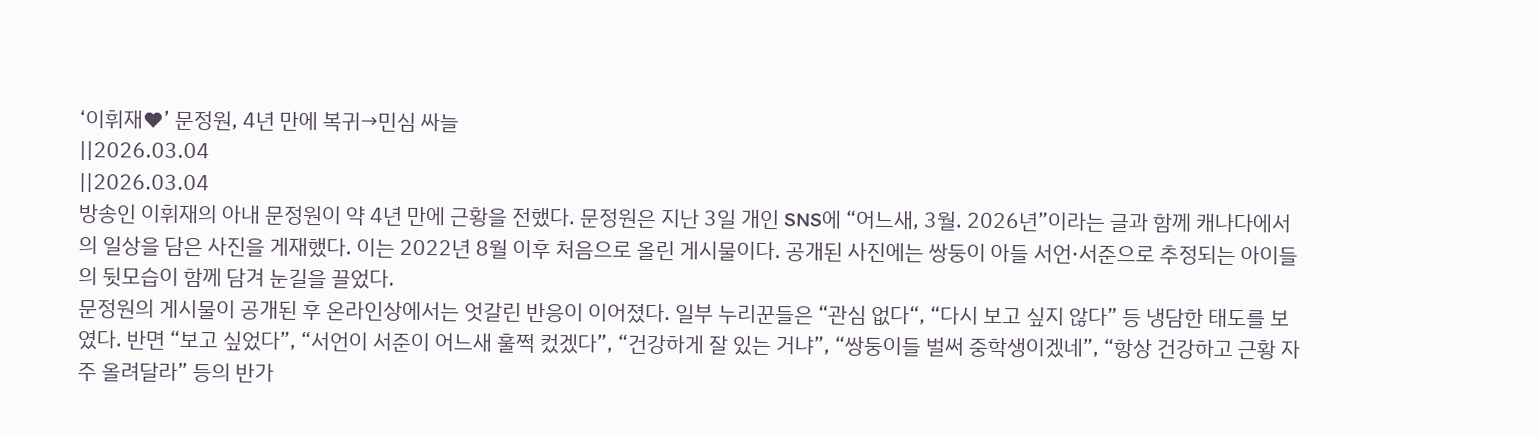‘이휘재♥’ 문정원, 4년 만에 복귀→민심 싸늘
||2026.03.04
||2026.03.04
방송인 이휘재의 아내 문정원이 약 4년 만에 근황을 전했다. 문정원은 지난 3일 개인 SNS에 “어느새, 3월. 2026년”이라는 글과 함께 캐나다에서의 일상을 담은 사진을 게재했다. 이는 2022년 8월 이후 처음으로 올린 게시물이다. 공개된 사진에는 쌍둥이 아들 서언·서준으로 추정되는 아이들의 뒷모습이 함께 담겨 눈길을 끌었다.
문정원의 게시물이 공개된 후 온라인상에서는 엇갈린 반응이 이어졌다. 일부 누리꾼들은 “관심 없다“, “다시 보고 싶지 않다” 등 냉담한 태도를 보였다. 반면 “보고 싶었다”, “서언이 서준이 어느새 훌쩍 컸겠다”, “건강하게 잘 있는 거냐”, “쌍둥이들 벌써 중학생이겠네”, “항상 건강하고 근황 자주 올려달라” 등의 반가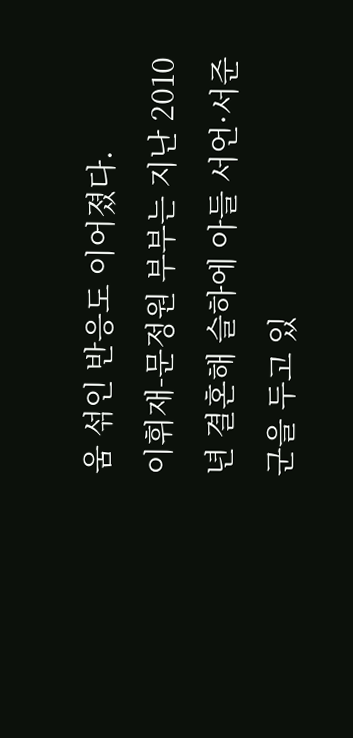움 섞인 반응도 이어졌다.
이휘재-문정원 부부는 지난 2010년 결혼해 슬하에 아들 서언·서준 군을 두고 있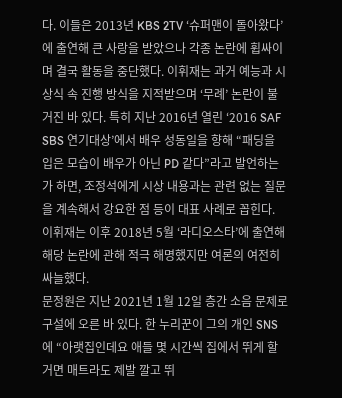다. 이들은 2013년 KBS 2TV ‘슈퍼맨이 돌아왔다’에 출연해 큰 사랑을 받았으나 각종 논란에 휩싸이며 결국 활동을 중단했다. 이휘재는 과거 예능과 시상식 속 진행 방식을 지적받으며 ‘무례’ 논란이 불거진 바 있다. 특히 지난 2016년 열린 ‘2016 SAF SBS 연기대상’에서 배우 성동일을 향해 “패딩을 입은 모습이 배우가 아닌 PD 같다”라고 발언하는가 하면, 조정석에게 시상 내용과는 관련 없는 질문을 계속해서 강요한 점 등이 대표 사례로 꼽힌다. 이휘재는 이후 2018년 5월 ‘라디오스타’에 출연해 해당 논란에 관해 적극 해명했지만 여론의 여전히 싸늘했다.
문정원은 지난 2021년 1월 12일 층간 소음 문제로 구설에 오른 바 있다. 한 누리꾼이 그의 개인 SNS에 “아랫집인데요 애들 몇 시간씩 집에서 뛰게 할 거면 매트라도 제발 깔고 뛰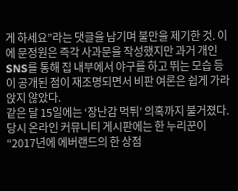게 하세요”라는 댓글을 남기며 불만을 제기한 것. 이에 문정원은 즉각 사과문을 작성했지만 과거 개인 SNS를 통해 집 내부에서 야구를 하고 뛰는 모습 등이 공개된 점이 재조명되면서 비판 여론은 쉽게 가라앉지 않았다.
같은 달 15일에는 ‘장난감 먹튀’ 의혹까지 불거졌다. 당시 온라인 커뮤니티 게시판에는 한 누리꾼이 “2017년에 에버랜드의 한 상점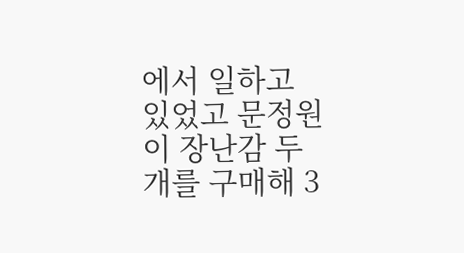에서 일하고 있었고 문정원이 장난감 두 개를 구매해 3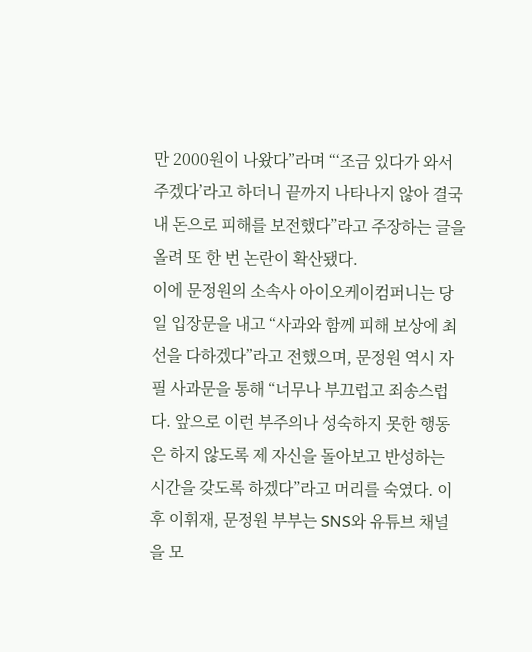만 2000원이 나왔다”라며 “‘조금 있다가 와서 주겠다’라고 하더니 끝까지 나타나지 않아 결국 내 돈으로 피해를 보전했다”라고 주장하는 글을 올려 또 한 번 논란이 확산됐다.
이에 문정원의 소속사 아이오케이컴퍼니는 당일 입장문을 내고 “사과와 함께 피해 보상에 최선을 다하겠다”라고 전했으며, 문정원 역시 자필 사과문을 통해 “너무나 부끄럽고 죄송스럽다. 앞으로 이런 부주의나 성숙하지 못한 행동은 하지 않도록 제 자신을 돌아보고 반성하는 시간을 갖도록 하겠다”라고 머리를 숙였다. 이후 이휘재, 문정원 부부는 SNS와 유튜브 채널을 모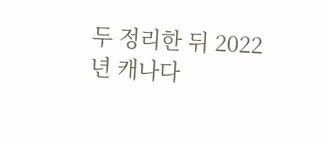두 정리한 뒤 2022년 캐나다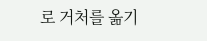로 거처를 옮기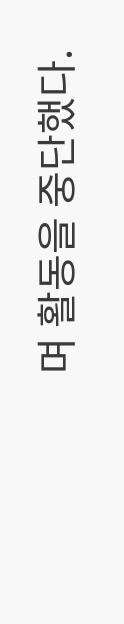며 활동을 중단했다.